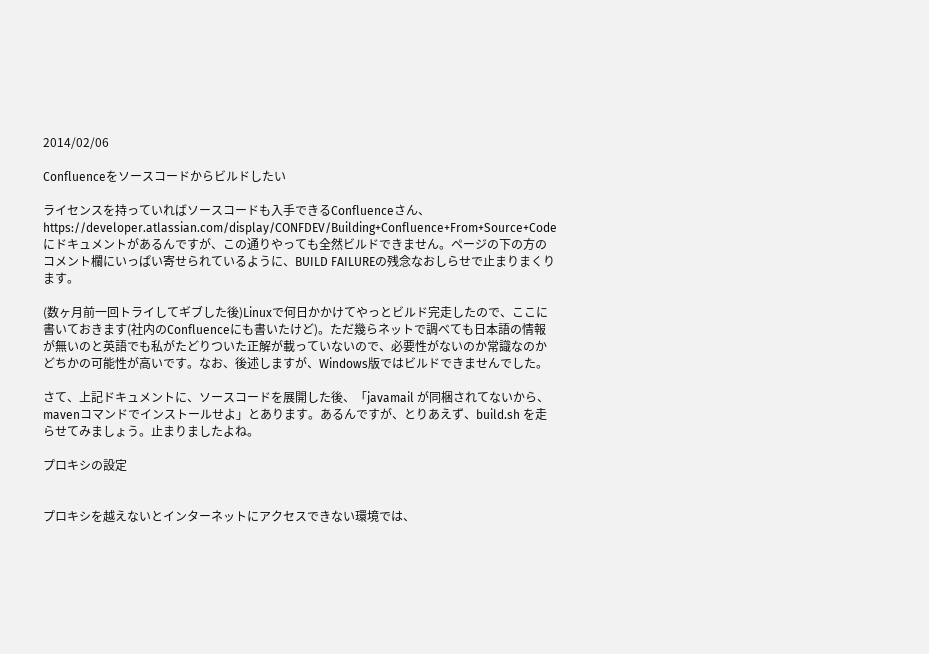2014/02/06

Confluenceをソースコードからビルドしたい

ライセンスを持っていればソースコードも入手できるConfluenceさん、
https://developer.atlassian.com/display/CONFDEV/Building+Confluence+From+Source+Code
にドキュメントがあるんですが、この通りやっても全然ビルドできません。ページの下の方のコメント欄にいっぱい寄せられているように、BUILD FAILUREの残念なおしらせで止まりまくります。

(数ヶ月前一回トライしてギブした後)Linuxで何日かかけてやっとビルド完走したので、ここに書いておきます(社内のConfluenceにも書いたけど)。ただ幾らネットで調べても日本語の情報が無いのと英語でも私がたどりついた正解が載っていないので、必要性がないのか常識なのかどちかの可能性が高いです。なお、後述しますが、Windows版ではビルドできませんでした。

さて、上記ドキュメントに、ソースコードを展開した後、「javamail が同梱されてないから、mavenコマンドでインストールせよ」とあります。あるんですが、とりあえず、build.sh を走らせてみましょう。止まりましたよね。

プロキシの設定


プロキシを越えないとインターネットにアクセスできない環境では、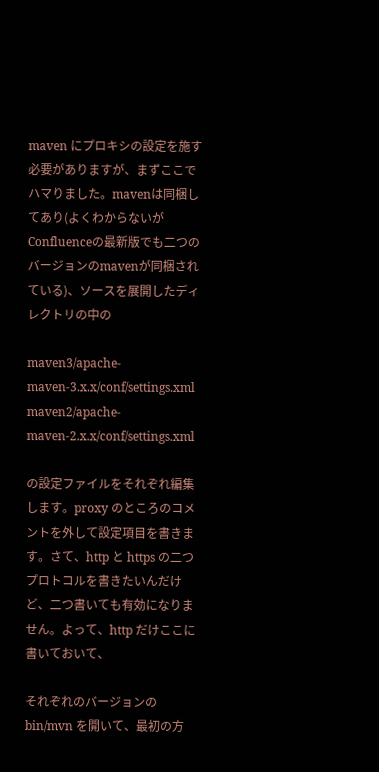maven にプロキシの設定を施す必要がありますが、まずここでハマりました。mavenは同梱してあり(よくわからないがConfluenceの最新版でも二つのバージョンのmavenが同梱されている)、ソースを展開したディレクトリの中の

maven3/apache-maven-3.x.x/conf/settings.xml
maven2/apache-maven-2.x.x/conf/settings.xml

の設定ファイルをそれぞれ編集します。proxy のところのコメントを外して設定項目を書きます。さて、http と https の二つプロトコルを書きたいんだけど、二つ書いても有効になりません。よって、http だけここに書いておいて、

それぞれのバージョンの bin/mvn を開いて、最初の方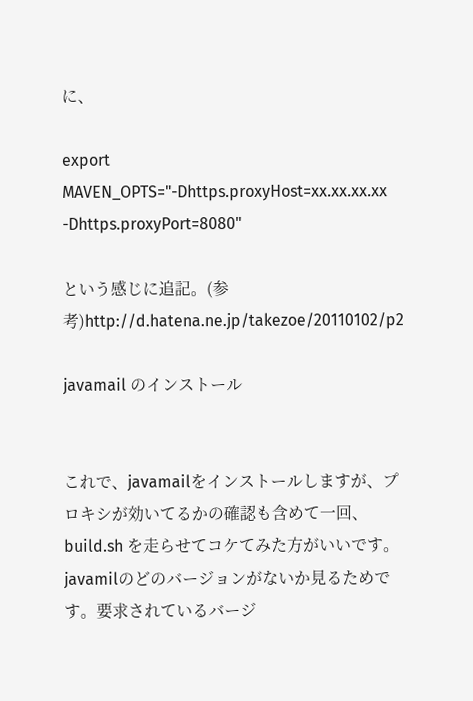に、

export MAVEN_OPTS="-Dhttps.proxyHost=xx.xx.xx.xx -Dhttps.proxyPort=8080"

という感じに追記。(参考)http://d.hatena.ne.jp/takezoe/20110102/p2

javamail のインストール


これで、javamailをインストールしますが、プロキシが効いてるかの確認も含めて一回、build.sh を走らせてコケてみた方がいいです。javamilのどのバージョンがないか見るためです。要求されているバージ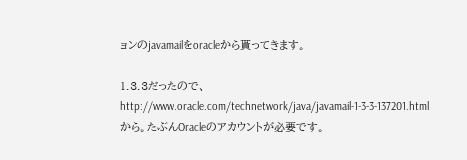ョンのjavamailをoracleから貰ってきます。

1.3.3だったので、http://www.oracle.com/technetwork/java/javamail-1-3-3-137201.html から。たぶんOracleのアカウントが必要です。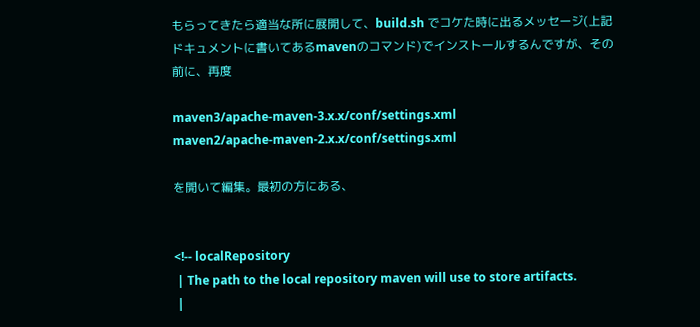もらってきたら適当な所に展開して、build.sh でコケた時に出るメッセージ(上記ドキュメントに書いてあるmavenのコマンド)でインストールするんですが、その前に、再度

maven3/apache-maven-3.x.x/conf/settings.xml
maven2/apache-maven-2.x.x/conf/settings.xml

を開いて編集。最初の方にある、


<!-- localRepository
 | The path to the local repository maven will use to store artifacts.
 |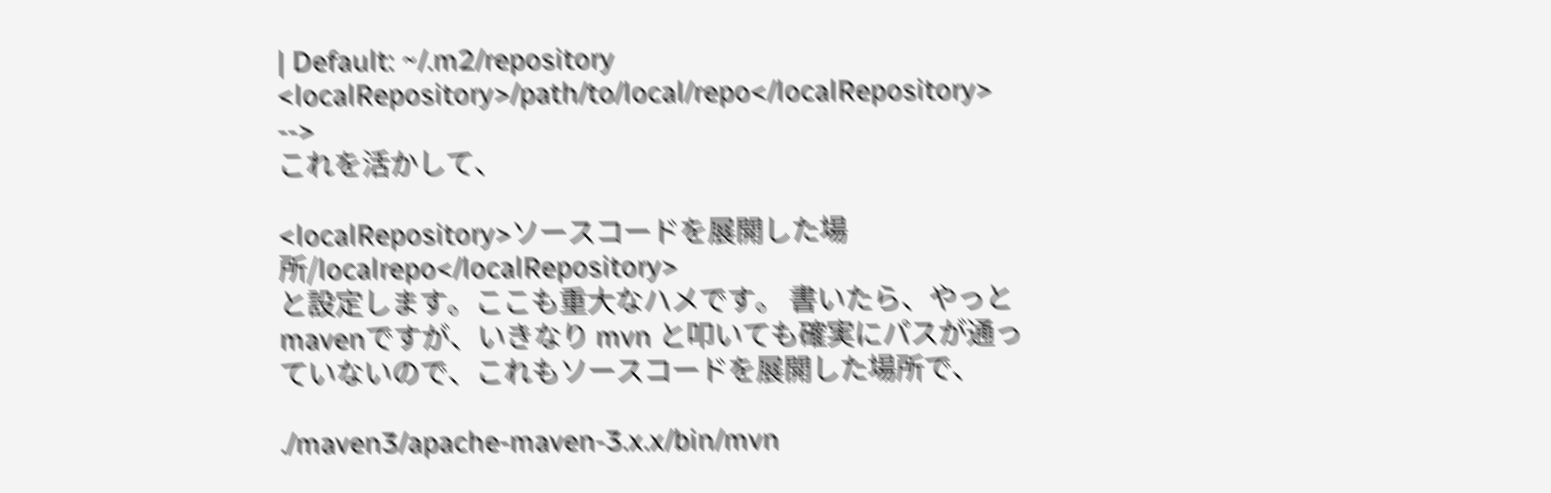| Default: ~/.m2/repository
<localRepository>/path/to/local/repo</localRepository>
-->
これを活かして、

<localRepository>ソースコードを展開した場所/localrepo</localRepository>
と設定します。ここも重大なハメです。 書いたら、やっとmavenですが、いきなり mvn と叩いても確実にパスが通っていないので、これもソースコードを展開した場所で、

./maven3/apache-maven-3.x.x/bin/mvn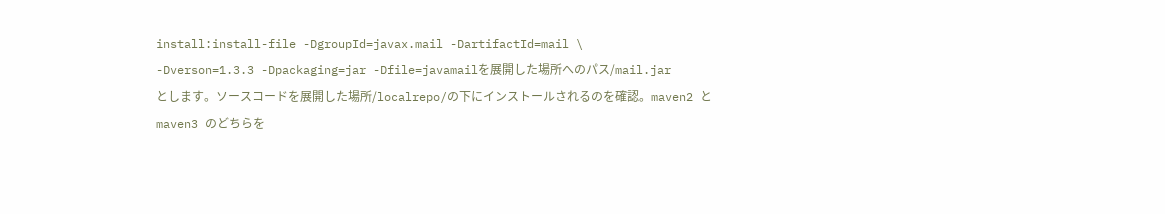install:install-file -DgroupId=javax.mail -DartifactId=mail \
-Dverson=1.3.3 -Dpackaging=jar -Dfile=javamailを展開した場所へのパス/mail.jar
とします。ソースコードを展開した場所/localrepo/の下にインストールされるのを確認。maven2 と maven3 のどちらを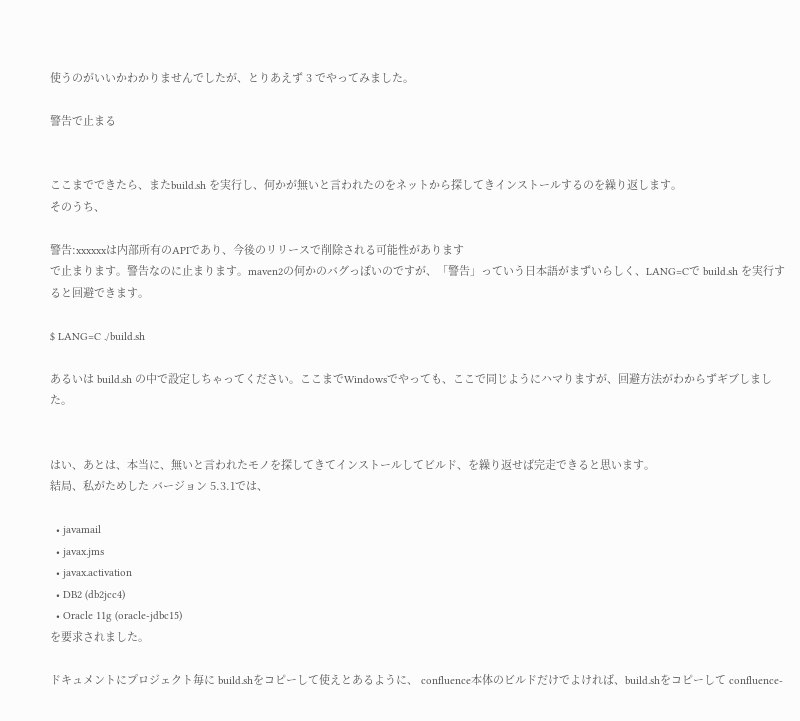使うのがいいかわかりませんでしたが、とりあえず 3 でやってみました。

警告で止まる


ここまでできたら、またbuild.sh を実行し、何かが無いと言われたのをネットから探してきインストールするのを繰り返します。
そのうち、

警告:xxxxxxは内部所有のAPIであり、今後のリリースで削除される可能性があります
で止まります。警告なのに止まります。maven2の何かのバグっぽいのですが、「警告」っていう日本語がまずいらしく、LANG=Cで build.sh を実行すると回避できます。

$ LANG=C ./build.sh

あるいは build.sh の中で設定しちゃってください。ここまでWindowsでやっても、ここで同じようにハマりますが、回避方法がわからずギブしました。


はい、あとは、本当に、無いと言われたモノを探してきてインストールしてビルド、を繰り返せば完走できると思います。
結局、私がためした バージョン 5.3.1では、

  • javamail
  • javax.jms
  • javax.activation
  • DB2 (db2jcc4)
  • Oracle 11g (oracle-jdbc15)
を要求されました。

ドキュメントにプロジェクト毎に build.shをコピーして使えとあるように、 confluence本体のビルドだけでよければ、build.shをコピーして confluence-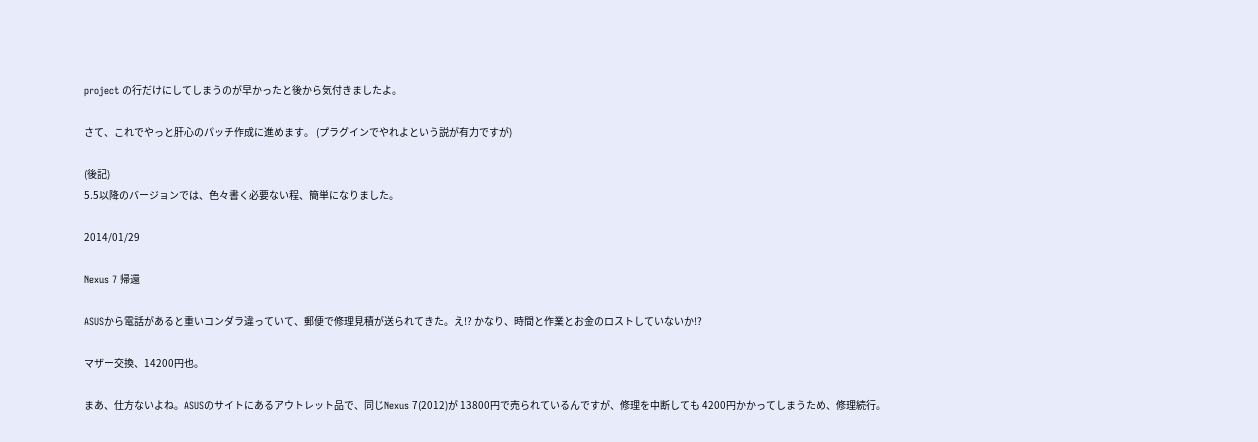project の行だけにしてしまうのが早かったと後から気付きましたよ。

さて、これでやっと肝心のパッチ作成に進めます。 (プラグインでやれよという説が有力ですが)

(後記)
5.5以降のバージョンでは、色々書く必要ない程、簡単になりました。

2014/01/29

Nexus 7 帰還

ASUSから電話があると重いコンダラ違っていて、郵便で修理見積が送られてきた。え!? かなり、時間と作業とお金のロストしていないか!?

マザー交換、14200円也。

まあ、仕方ないよね。ASUSのサイトにあるアウトレット品で、同じNexus 7(2012)が 13800円で売られているんですが、修理を中断しても 4200円かかってしまうため、修理続行。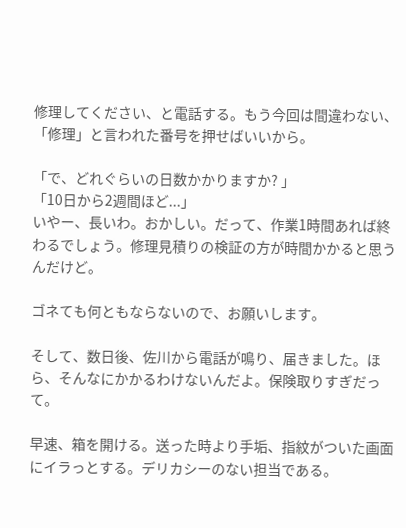修理してください、と電話する。もう今回は間違わない、「修理」と言われた番号を押せばいいから。

「で、どれぐらいの日数かかりますか? 」
「10日から2週間ほど...」
いやー、長いわ。おかしい。だって、作業1時間あれば終わるでしょう。修理見積りの検証の方が時間かかると思うんだけど。

ゴネても何ともならないので、お願いします。

そして、数日後、佐川から電話が鳴り、届きました。ほら、そんなにかかるわけないんだよ。保険取りすぎだって。

早速、箱を開ける。送った時より手垢、指紋がついた画面にイラっとする。デリカシーのない担当である。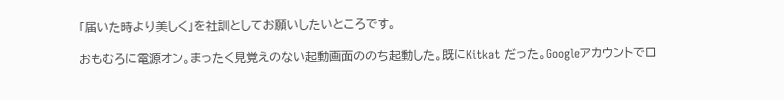「届いた時より美しく」を社訓としてお願いしたいところです。

おもむろに電源オン。まったく見覚えのない起動画面ののち起動した。既にKitkat だった。Googleアカウントでロ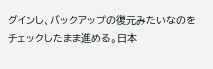グインし、バックアップの復元みたいなのをチェックしたまま進める。日本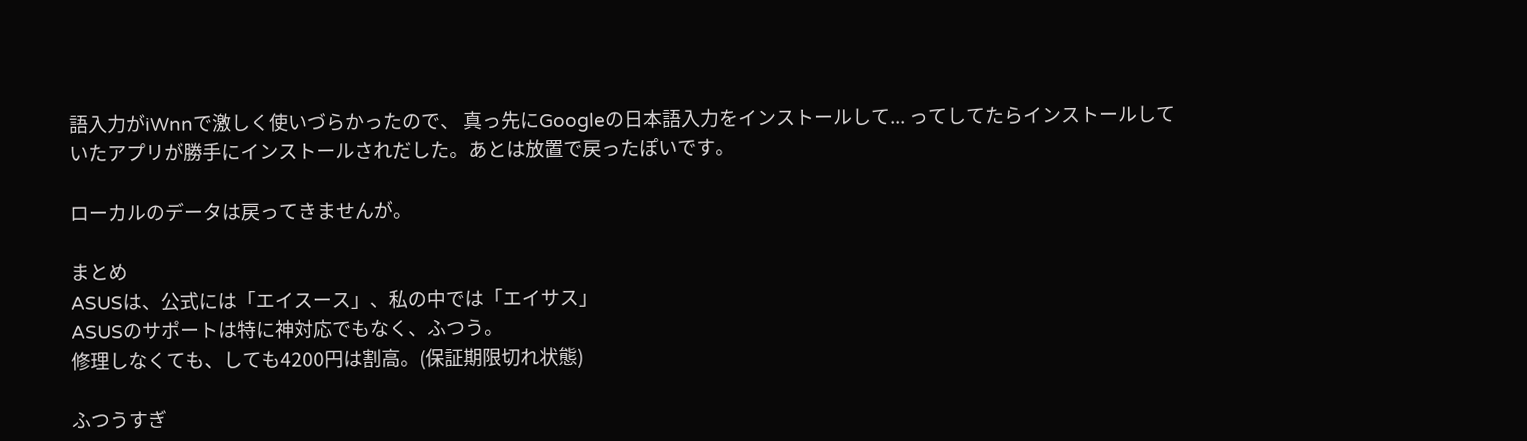語入力がiWnnで激しく使いづらかったので、 真っ先にGoogleの日本語入力をインストールして... ってしてたらインストールしていたアプリが勝手にインストールされだした。あとは放置で戻ったぽいです。

ローカルのデータは戻ってきませんが。

まとめ
ASUSは、公式には「エイスース」、私の中では「エイサス」
ASUSのサポートは特に神対応でもなく、ふつう。
修理しなくても、しても4200円は割高。(保証期限切れ状態)

ふつうすぎ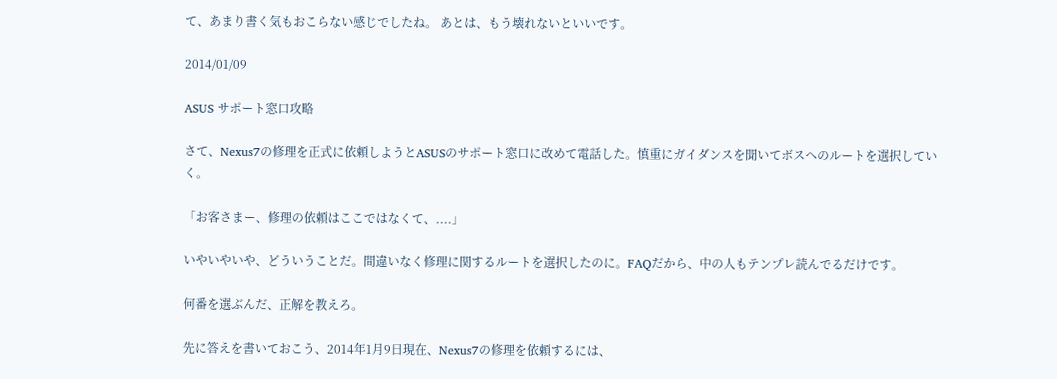て、あまり書く気もおこらない感じでしたね。 あとは、もう壊れないといいです。

2014/01/09

ASUS サポート窓口攻略

さて、Nexus7の修理を正式に依頼しようとASUSのサポート窓口に改めて電話した。慎重にガイダンスを聞いてボスへのルートを選択していく。

「お客さまー、修理の依頼はここではなくて、....」

いやいやいや、どういうことだ。間違いなく修理に関するルートを選択したのに。FAQだから、中の人もテンプレ読んでるだけです。

何番を選ぶんだ、正解を教えろ。

先に答えを書いておこう、2014年1月9日現在、Nexus7の修理を依頼するには、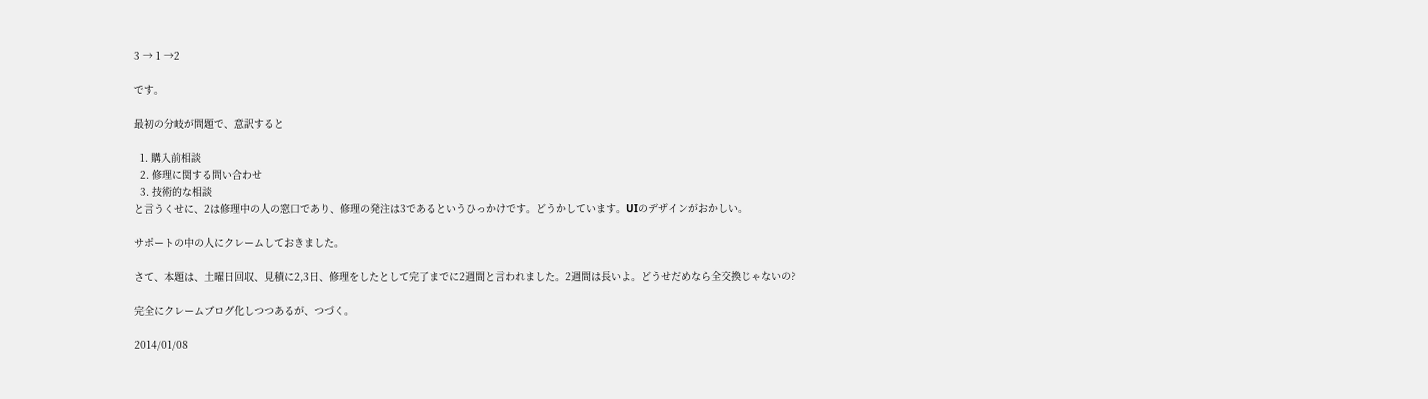3 → 1 →2

です。

最初の分岐が問題で、意訳すると

  1. 購入前相談
  2. 修理に関する問い合わせ
  3. 技術的な相談
と言うくせに、2は修理中の人の窓口であり、修理の発注は3であるというひっかけです。どうかしています。UIのデザインがおかしい。

サポートの中の人にクレームしておきました。

さて、本題は、土曜日回収、見積に2,3日、修理をしたとして完了までに2週間と言われました。2週間は長いよ。どうせだめなら全交換じゃないの?

完全にクレームブログ化しつつあるが、つづく。

2014/01/08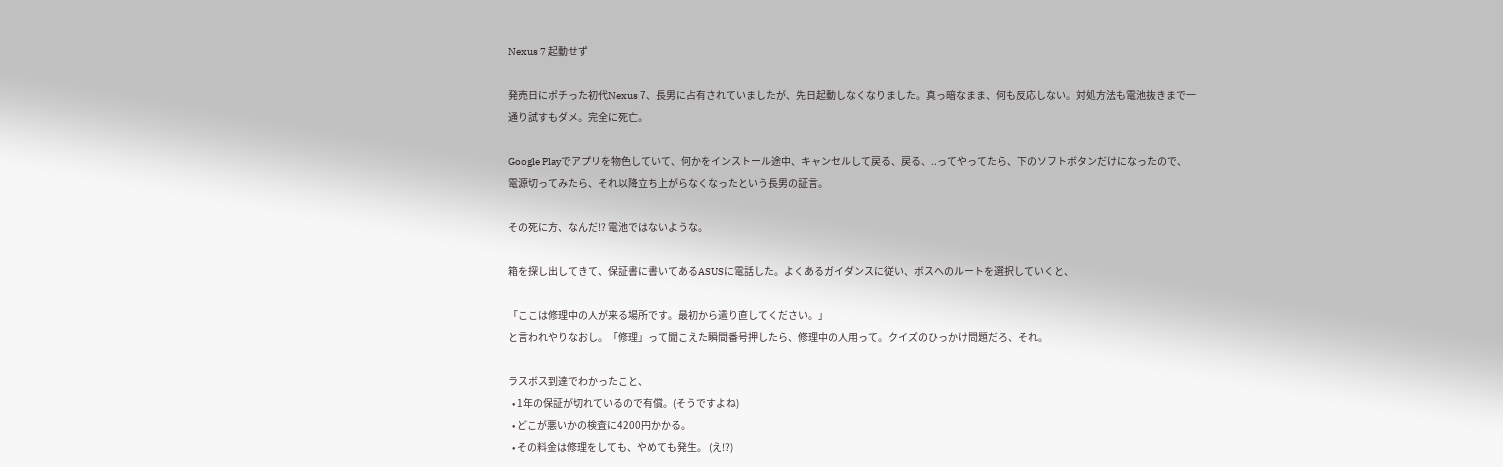Nexus 7 起動せず

発売日にポチった初代Nexus 7、長男に占有されていましたが、先日起動しなくなりました。真っ暗なまま、何も反応しない。対処方法も電池抜きまで一通り試すもダメ。完全に死亡。

Google Playでアプリを物色していて、何かをインストール途中、キャンセルして戻る、戻る、..ってやってたら、下のソフトボタンだけになったので、電源切ってみたら、それ以降立ち上がらなくなったという長男の証言。

その死に方、なんだ!? 電池ではないような。

箱を探し出してきて、保証書に書いてあるASUSに電話した。よくあるガイダンスに従い、ボスへのルートを選択していくと、

「ここは修理中の人が来る場所です。最初から遣り直してください。」
と言われやりなおし。「修理」って聞こえた瞬間番号押したら、修理中の人用って。クイズのひっかけ問題だろ、それ。

ラスボス到達でわかったこと、
  • 1年の保証が切れているので有償。(そうですよね)
  • どこが悪いかの検査に4200円かかる。
  • その料金は修理をしても、やめても発生。 (え!?)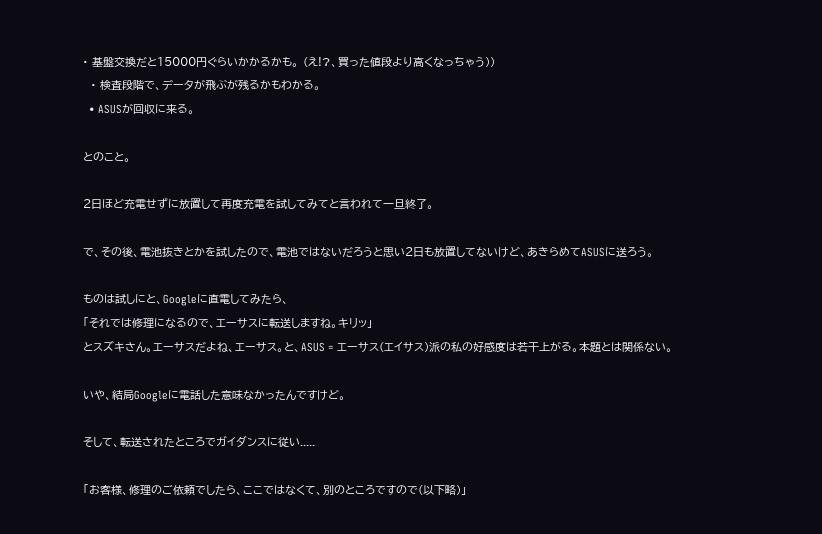• 基盤交換だと15000円ぐらいかかるかも。 (え!?、買った値段より高くなっちゃう))
  • 検査段階で、データが飛ぶが残るかもわかる。
  • ASUSが回収に来る。

とのこと。

2日ほど充電せずに放置して再度充電を試してみてと言われて一旦終了。

で、その後、電池抜きとかを試したので、電池ではないだろうと思い2日も放置してないけど、あきらめてASUSに送ろう。

ものは試しにと、Googleに直電してみたら、
「それでは修理になるので、エーサスに転送しますね。キリッ」
とスズキさん。エーサスだよね、エーサス。と、ASUS = エーサス(エイサス)派の私の好感度は若干上がる。本題とは関係ない。

いや、結局Googleに電話した意味なかったんですけど。

そして、転送されたところでガイダンスに従い.....

「お客様、修理のご依頼でしたら、ここではなくて、別のところですので(以下略)」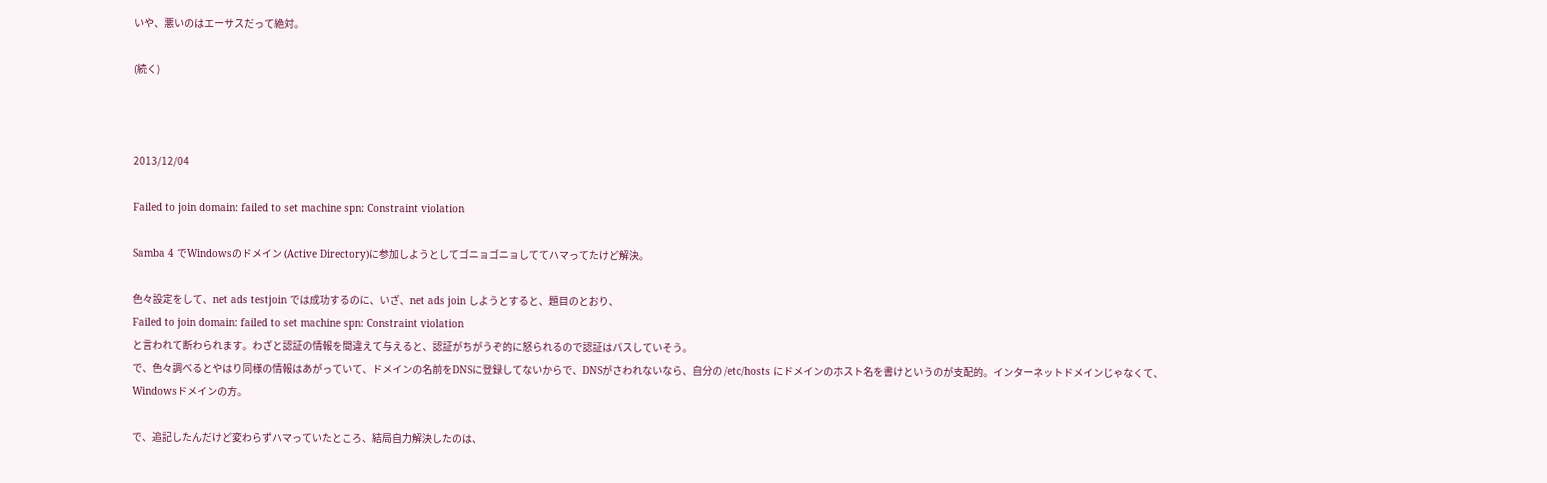いや、悪いのはエーサスだって絶対。

(続く)



2013/12/04

Failed to join domain: failed to set machine spn: Constraint violation

Samba 4 でWindowsのドメイン (Active Directory)に参加しようとしてゴニョゴニョしててハマってたけど解決。

色々設定をして、net ads testjoin では成功するのに、いざ、net ads join しようとすると、題目のとおり、
Failed to join domain: failed to set machine spn: Constraint violation
と言われて断わられます。わざと認証の情報を間違えて与えると、認証がちがうぞ的に怒られるので認証はパスしていそう。
で、色々調べるとやはり同様の情報はあがっていて、ドメインの名前をDNSに登録してないからで、DNSがさわれないなら、自分の /etc/hosts にドメインのホスト名を書けというのが支配的。インターネットドメインじゃなくて、Windowsドメインの方。

で、追記したんだけど変わらずハマっていたところ、結局自力解決したのは、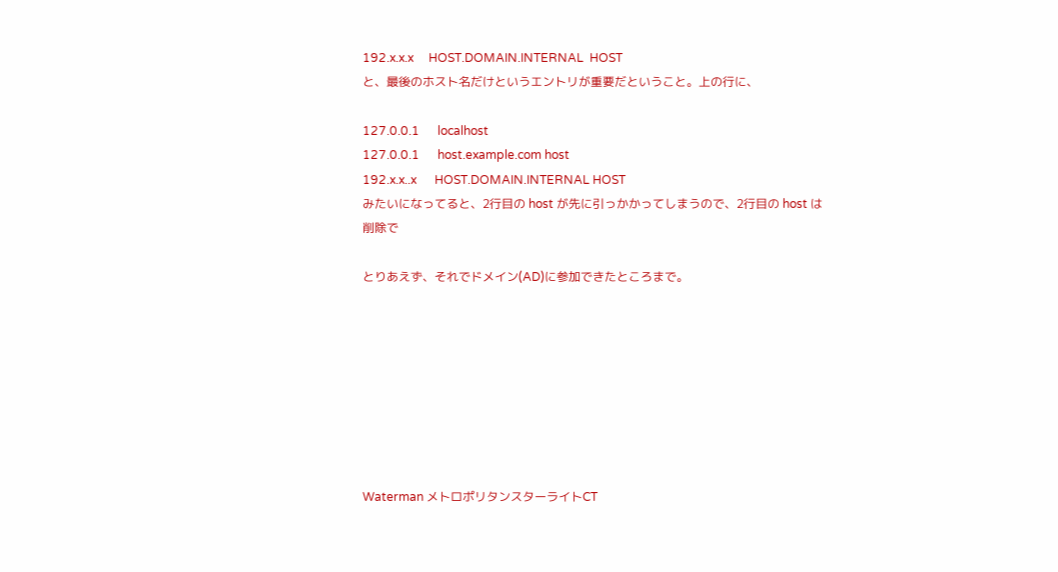192.x.x.x     HOST.DOMAIN.INTERNAL  HOST
と、最後のホスト名だけというエントリが重要だということ。上の行に、

127.0.0.1      localhost
127.0.0.1      host.example.com host
192.x.x..x      HOST.DOMAIN.INTERNAL HOST
みたいになってると、2行目の host が先に引っかかってしまうので、2行目の host は削除で

とりあえず、それでドメイン(AD)に参加できたところまで。








Waterman メトロポリタンスターライトCT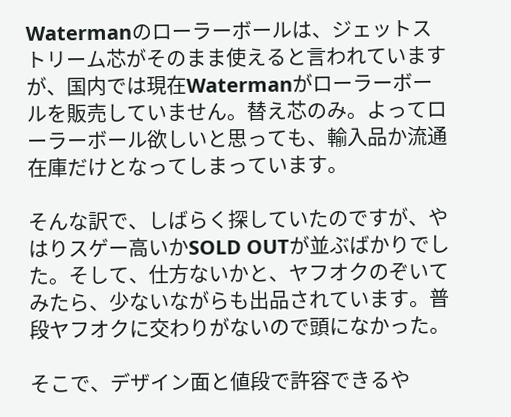Watermanのローラーボールは、ジェットストリーム芯がそのまま使えると言われていますが、国内では現在Watermanがローラーボールを販売していません。替え芯のみ。よってローラーボール欲しいと思っても、輸入品か流通在庫だけとなってしまっています。

そんな訳で、しばらく探していたのですが、やはりスゲー高いかSOLD OUTが並ぶばかりでした。そして、仕方ないかと、ヤフオクのぞいてみたら、少ないながらも出品されています。普段ヤフオクに交わりがないので頭になかった。

そこで、デザイン面と値段で許容できるや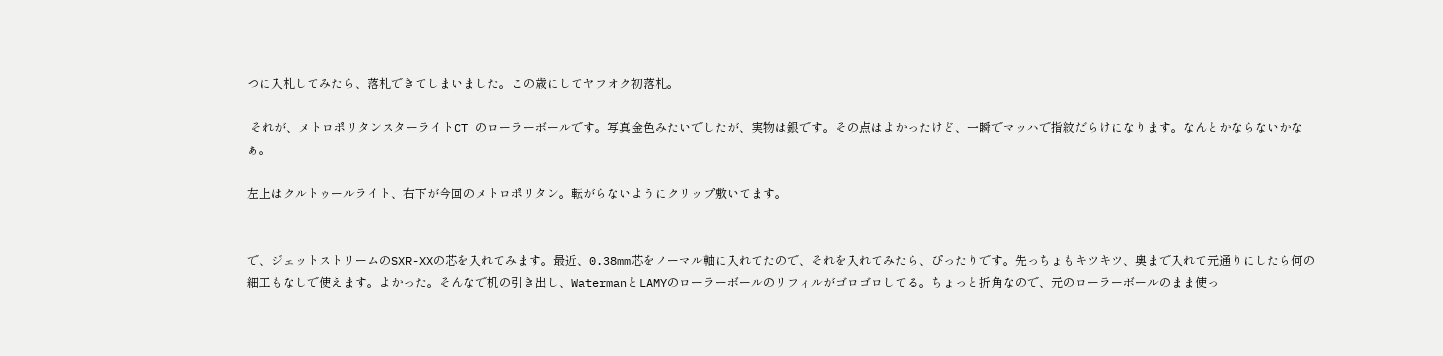つに入札してみたら、落札できてしまいました。この歳にしてヤフオク初落札。

 それが、メトロポリタンスターライトCT のローラーボールです。写真金色みたいでしたが、実物は銀です。その点はよかったけど、一瞬でマッハで指紋だらけになります。なんとかならないかなぁ。

左上はクルトゥールライト、右下が今回のメトロポリタン。転がらないようにクリップ敷いてます。


で、ジェットストリームのSXR-XXの芯を入れてみます。最近、0.38mm芯をノーマル軸に入れてたので、それを入れてみたら、ぴったりです。先っちょもキツキツ、奥まで入れて元通りにしたら何の細工もなしで使えます。よかった。そんなで机の引き出し、WatermanとLAMYのローラーボールのリフィルがゴロゴロしてる。ちょっと折角なので、元のローラーボールのまま使っ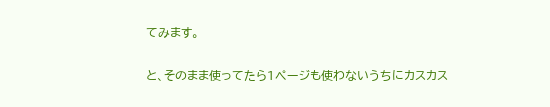てみます。

と、そのまま使ってたら1ページも使わないうちにカスカス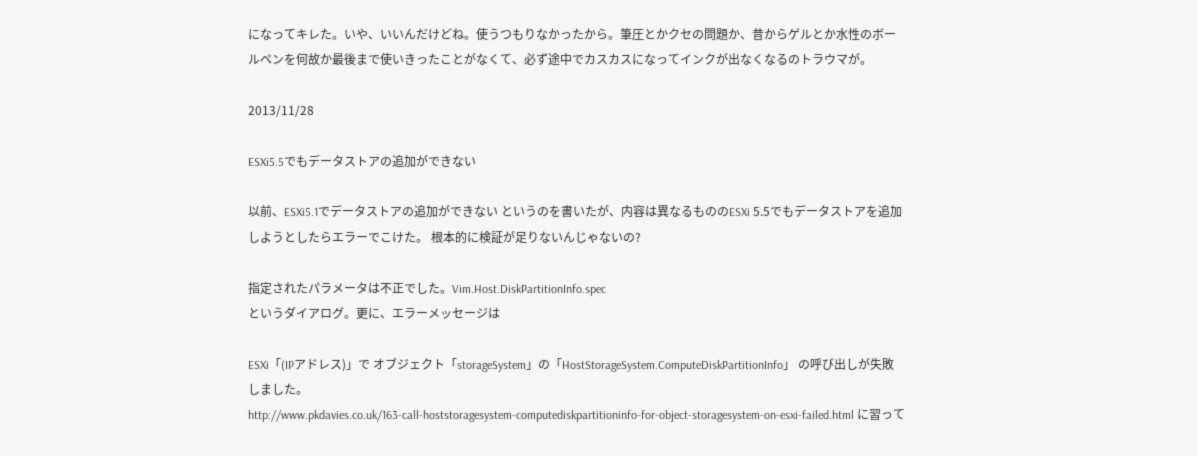になってキレた。いや、いいんだけどね。使うつもりなかったから。筆圧とかクセの問題か、昔からゲルとか水性のボールペンを何故か最後まで使いきったことがなくて、必ず途中でカスカスになってインクが出なくなるのトラウマが。

2013/11/28

ESXi5.5でもデータストアの追加ができない

以前、ESXi5.1でデータストアの追加ができない というのを書いたが、内容は異なるもののESXi 5.5でもデータストアを追加しようとしたらエラーでこけた。 根本的に検証が足りないんじゃないの?

指定されたパラメータは不正でした。Vim.Host.DiskPartitionInfo.spec
というダイアログ。更に、エラーメッセージは

ESXi「(IPアドレス)」で オブジェクト「storageSystem」の「HostStorageSystem.ComputeDiskPartitionInfo」 の呼び出しが失敗しました。
http://www.pkdavies.co.uk/163-call-hoststoragesystem-computediskpartitioninfo-for-object-storagesystem-on-esxi-failed.html に習って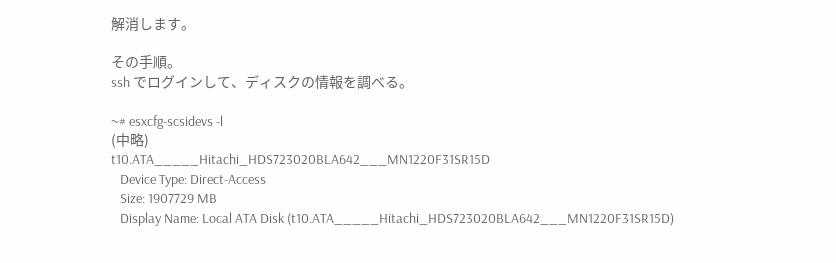解消します。

その手順。
ssh でログインして、ディスクの情報を調べる。

~# esxcfg-scsidevs -l
(中略)
t10.ATA_____Hitachi_HDS723020BLA642___MN1220F31SR15D
   Device Type: Direct-Access
   Size: 1907729 MB
   Display Name: Local ATA Disk (t10.ATA_____Hitachi_HDS723020BLA642___MN1220F31SR15D)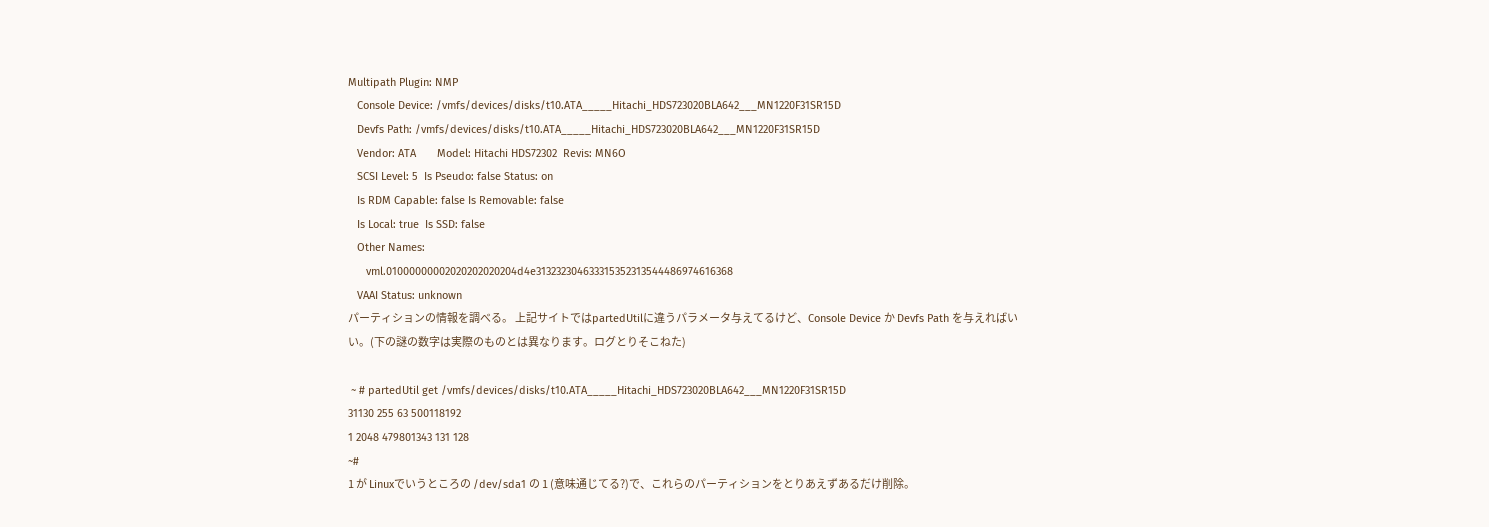Multipath Plugin: NMP
   Console Device: /vmfs/devices/disks/t10.ATA_____Hitachi_HDS723020BLA642___MN1220F31SR15D
   Devfs Path: /vmfs/devices/disks/t10.ATA_____Hitachi_HDS723020BLA642___MN1220F31SR15D
   Vendor: ATA       Model: Hitachi HDS72302  Revis: MN6O
   SCSI Level: 5  Is Pseudo: false Status: on
   Is RDM Capable: false Is Removable: false
   Is Local: true  Is SSD: false
   Other Names:
      vml.01000000002020202020204d4e313232304633315352313544486974616368
   VAAI Status: unknown
パーティションの情報を調べる。 上記サイトではpartedUtilに違うパラメータ与えてるけど、Console Device か Devfs Path を与えればいい。(下の謎の数字は実際のものとは異なります。ログとりそこねた)

 ~ # partedUtil get /vmfs/devices/disks/t10.ATA_____Hitachi_HDS723020BLA642___MN1220F31SR15D
31130 255 63 500118192
1 2048 479801343 131 128
~#
1 が Linuxでいうところの /dev/sda1 の 1 (意味通じてる?)で、これらのパーティションをとりあえずあるだけ削除。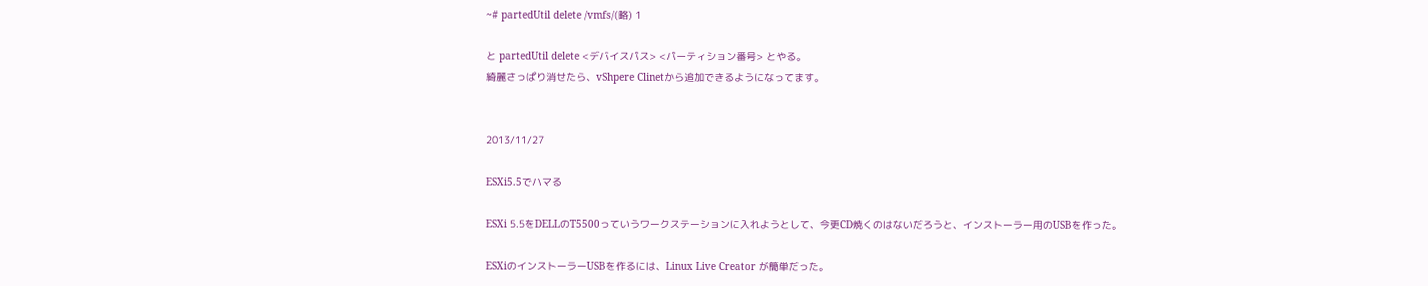~# partedUtil delete /vmfs/(略) 1

と partedUtil delete <デバイスパス> <パーティション番号> とやる。
綺麗さっぱり消せたら、vShpere Clinetから追加できるようになってます。


2013/11/27

ESXi5.5でハマる

ESXi 5.5をDELLのT5500っていうワークステーションに入れようとして、今更CD焼くのはないだろうと、インストーラー用のUSBを作った。

ESXiのインストーラーUSBを作るには、Linux Live Creator が簡単だった。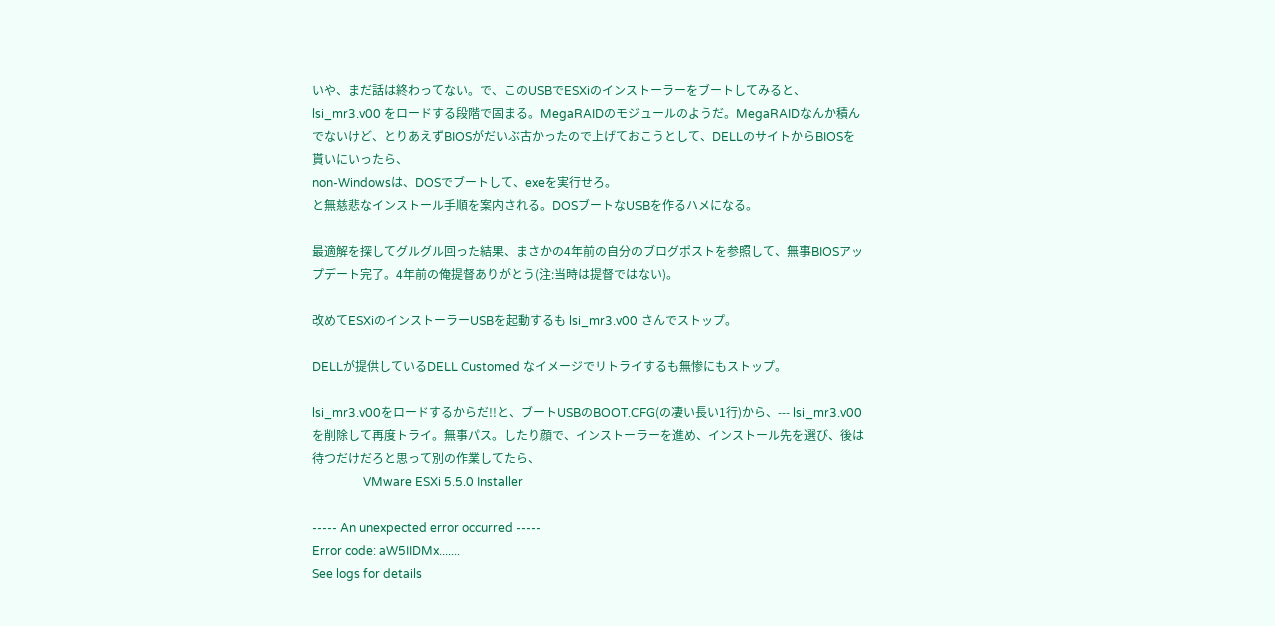いや、まだ話は終わってない。で、このUSBでESXiのインストーラーをブートしてみると、lsi_mr3.v00 をロードする段階で固まる。MegaRAIDのモジュールのようだ。MegaRAIDなんか積んでないけど、とりあえずBIOSがだいぶ古かったので上げておこうとして、DELLのサイトからBIOSを貰いにいったら、
non-Windowsは、DOSでブートして、exeを実行せろ。
と無慈悲なインストール手順を案内される。DOSブートなUSBを作るハメになる。

最適解を探してグルグル回った結果、まさかの4年前の自分のブログポストを参照して、無事BIOSアップデート完了。4年前の俺提督ありがとう(注:当時は提督ではない)。

改めてESXiのインストーラーUSBを起動するも lsi_mr3.v00 さんでストップ。

DELLが提供しているDELL Customed なイメージでリトライするも無惨にもストップ。

lsi_mr3.v00をロードするからだ!!と、ブートUSBのBOOT.CFG(の凄い長い1行)から、--- lsi_mr3.v00 を削除して再度トライ。無事パス。したり顔で、インストーラーを進め、インストール先を選び、後は待つだけだろと思って別の作業してたら、
                 VMware ESXi 5.5.0 Installer

----- An unexpected error occurred -----
Error code: aW5IIDMx.......
See logs for details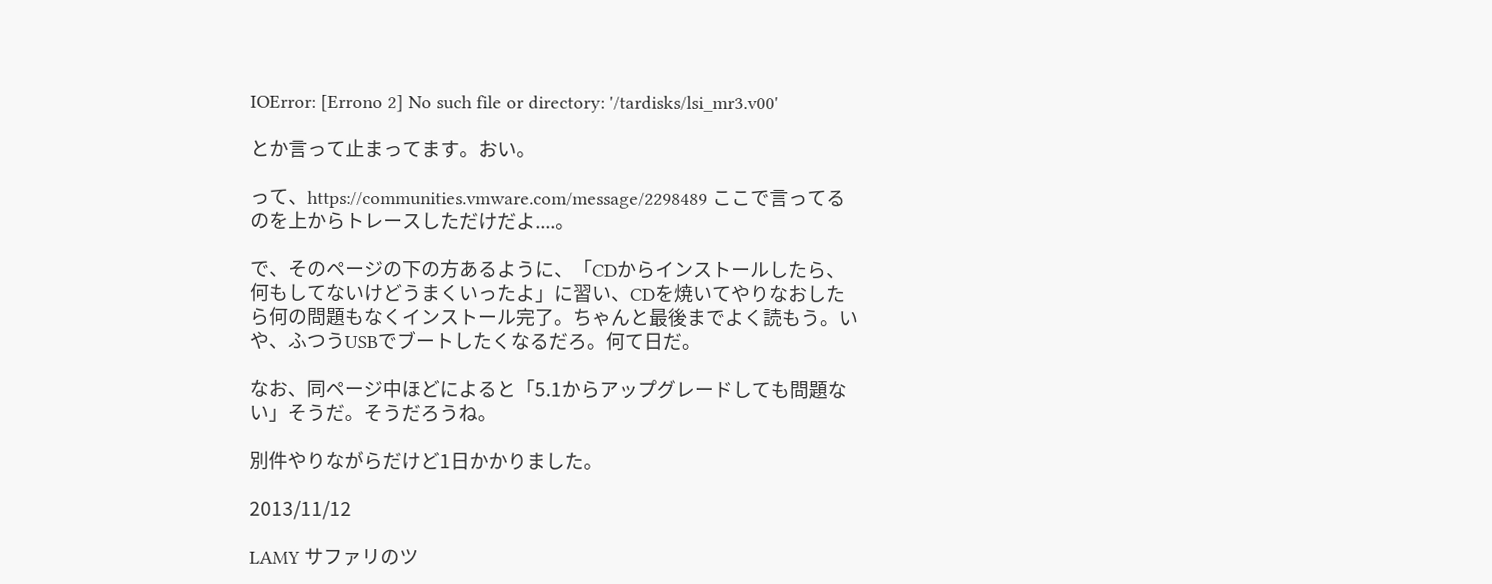IOError: [Errono 2] No such file or directory: '/tardisks/lsi_mr3.v00'

とか言って止まってます。おい。

って、https://communities.vmware.com/message/2298489 ここで言ってるのを上からトレースしただけだよ....。

で、そのページの下の方あるように、「CDからインストールしたら、何もしてないけどうまくいったよ」に習い、CDを焼いてやりなおしたら何の問題もなくインストール完了。ちゃんと最後までよく読もう。いや、ふつうUSBでブートしたくなるだろ。何て日だ。

なお、同ページ中ほどによると「5.1からアップグレードしても問題ない」そうだ。そうだろうね。

別件やりながらだけど1日かかりました。

2013/11/12

LAMY サファリのツ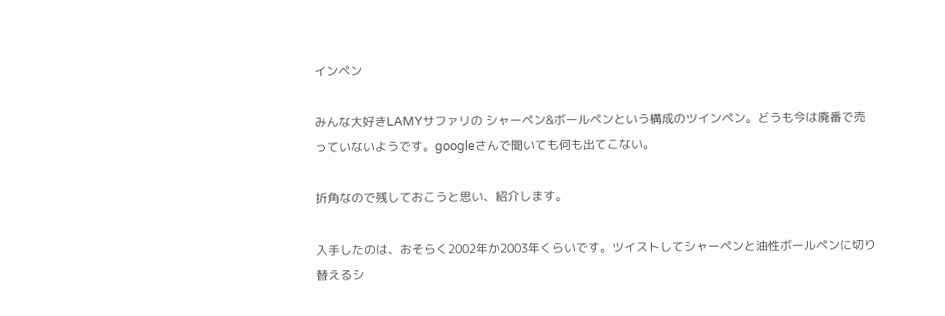インペン

みんな大好きLAMYサファリの シャーペン&ボールペンという構成のツインペン。どうも今は廃番で売っていないようです。googleさんで聞いても何も出てこない。

折角なので残しておこうと思い、紹介します。

入手したのは、おそらく2002年か2003年くらいです。ツイストしてシャーペンと油性ボールペンに切り替えるシ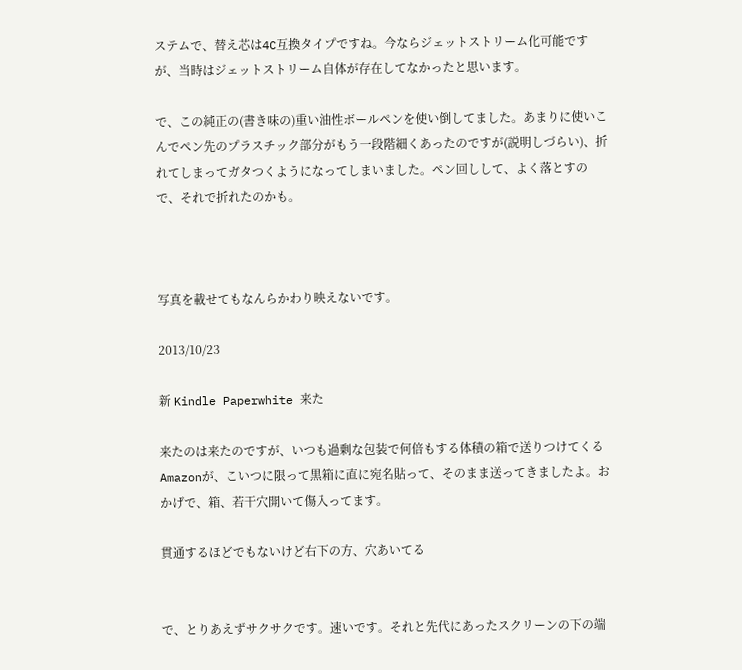ステムで、替え芯は4C互換タイプですね。今ならジェットストリーム化可能ですが、当時はジェットストリーム自体が存在してなかったと思います。

で、この純正の(書き味の)重い油性ボールペンを使い倒してました。あまりに使いこんでペン先のプラスチック部分がもう一段階細くあったのですが(説明しづらい)、折れてしまってガタつくようになってしまいました。ペン回しして、よく落とすので、それで折れたのかも。



写真を載せてもなんらかわり映えないです。

2013/10/23

新 Kindle Paperwhite 来た

来たのは来たのですが、いつも過剰な包装で何倍もする体積の箱で送りつけてくるAmazonが、こいつに限って黒箱に直に宛名貼って、そのまま送ってきましたよ。おかげで、箱、若干穴開いて傷入ってます。

貫通するほどでもないけど右下の方、穴あいてる


で、とりあえずサクサクです。速いです。それと先代にあったスクリーンの下の端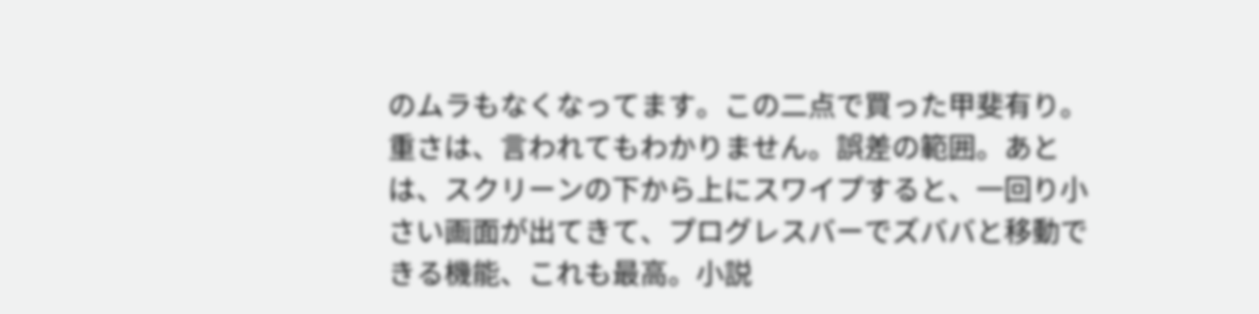のムラもなくなってます。この二点で買った甲斐有り。重さは、言われてもわかりません。誤差の範囲。あとは、スクリーンの下から上にスワイプすると、一回り小さい画面が出てきて、プログレスバーでズババと移動できる機能、これも最高。小説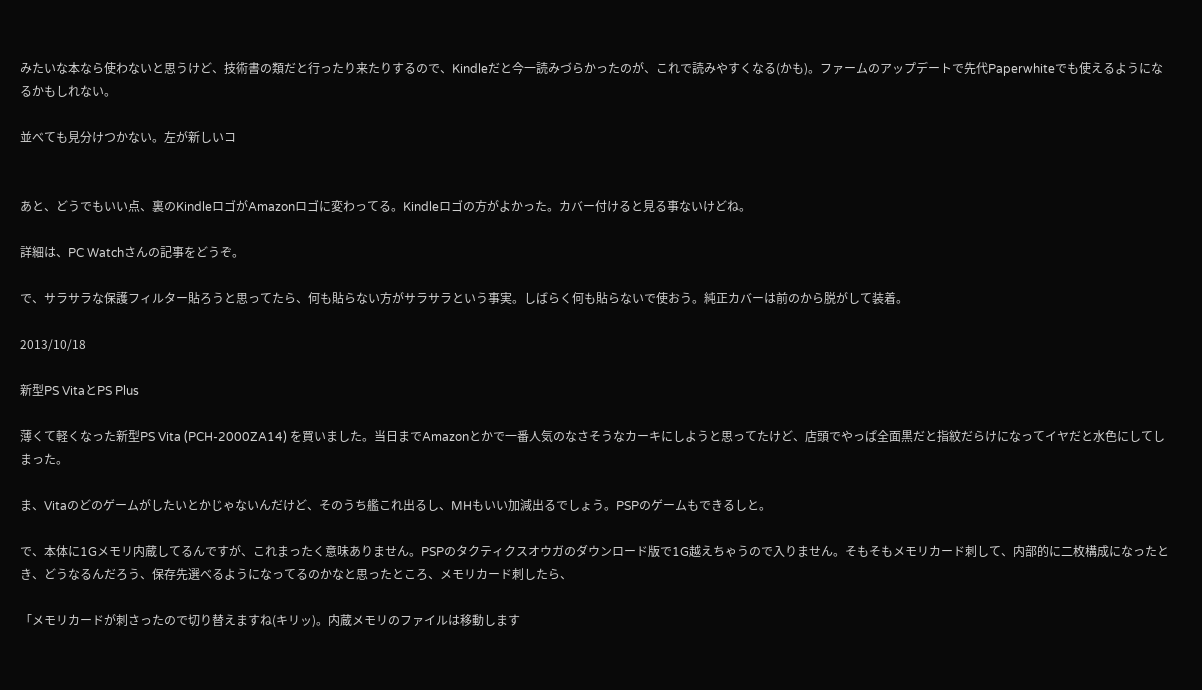みたいな本なら使わないと思うけど、技術書の類だと行ったり来たりするので、Kindleだと今一読みづらかったのが、これで読みやすくなる(かも)。ファームのアップデートで先代Paperwhiteでも使えるようになるかもしれない。

並べても見分けつかない。左が新しいコ


あと、どうでもいい点、裏のKindleロゴがAmazonロゴに変わってる。Kindleロゴの方がよかった。カバー付けると見る事ないけどね。

詳細は、PC Watchさんの記事をどうぞ。

で、サラサラな保護フィルター貼ろうと思ってたら、何も貼らない方がサラサラという事実。しばらく何も貼らないで使おう。純正カバーは前のから脱がして装着。

2013/10/18

新型PS VitaとPS Plus

薄くて軽くなった新型PS Vita (PCH-2000ZA14) を買いました。当日までAmazonとかで一番人気のなさそうなカーキにしようと思ってたけど、店頭でやっぱ全面黒だと指紋だらけになってイヤだと水色にしてしまった。

ま、Vitaのどのゲームがしたいとかじゃないんだけど、そのうち艦これ出るし、MHもいい加減出るでしょう。PSPのゲームもできるしと。

で、本体に1Gメモリ内蔵してるんですが、これまったく意味ありません。PSPのタクティクスオウガのダウンロード版で1G越えちゃうので入りません。そもそもメモリカード刺して、内部的に二枚構成になったとき、どうなるんだろう、保存先選べるようになってるのかなと思ったところ、メモリカード刺したら、

「メモリカードが刺さったので切り替えますね(キリッ)。内蔵メモリのファイルは移動します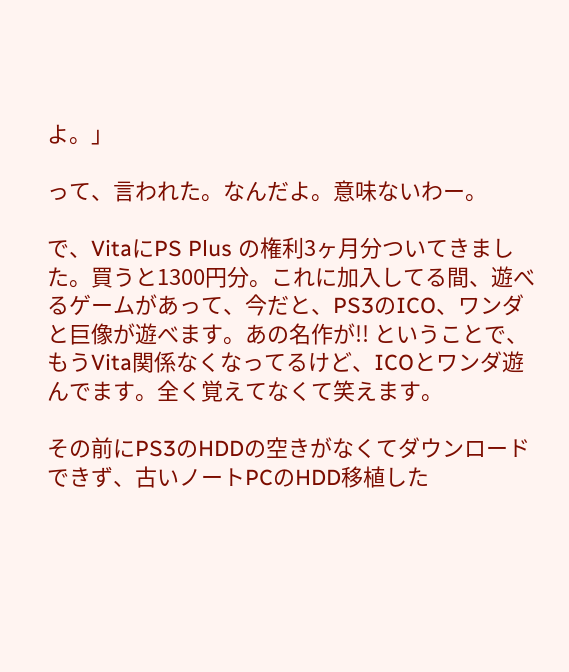よ。」

って、言われた。なんだよ。意味ないわー。

で、VitaにPS Plus の権利3ヶ月分ついてきました。買うと1300円分。これに加入してる間、遊べるゲームがあって、今だと、PS3のICO、ワンダと巨像が遊べます。あの名作が!! ということで、もうVita関係なくなってるけど、ICOとワンダ遊んでます。全く覚えてなくて笑えます。

その前にPS3のHDDの空きがなくてダウンロードできず、古いノートPCのHDD移植した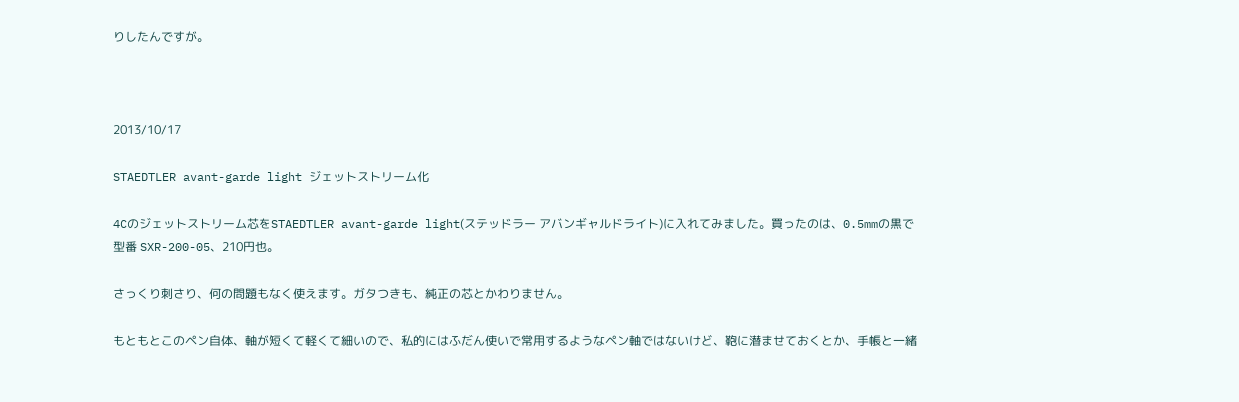りしたんですが。



2013/10/17

STAEDTLER avant-garde light ジェットストリーム化

4Cのジェットストリーム芯をSTAEDTLER avant-garde light(ステッドラー アバンギャルドライト)に入れてみました。買ったのは、0.5mmの黒で型番 SXR-200-05、210円也。

さっくり刺さり、何の問題もなく使えます。ガタつきも、純正の芯とかわりません。

もともとこのペン自体、軸が短くて軽くて細いので、私的にはふだん使いで常用するようなペン軸ではないけど、鞄に潜ませておくとか、手帳と一緒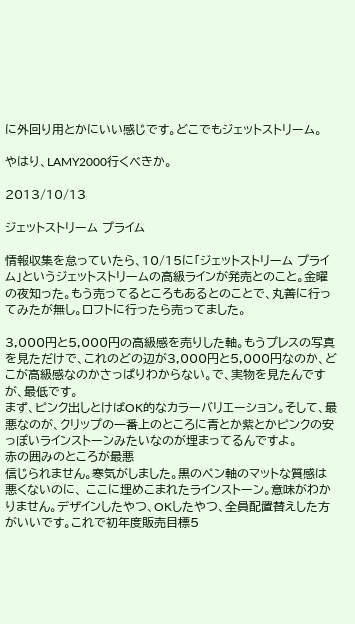に外回り用とかにいい感じです。どこでもジェットストリーム。

やはり、LAMY2000行くべきか。

2013/10/13

ジェットストリーム プライム

情報収集を怠っていたら、10/15に「ジェットストリーム プライム」というジェットストリームの高級ラインが発売とのこと。金曜の夜知った。もう売ってるところもあるとのことで、丸善に行ってみたが無し。ロフトに行ったら売ってました。

3,000円と5,000円の高級感を売りした軸。もうプレスの写真を見ただけで、これのどの辺が3,000円と5,000円なのか、どこが高級感なのかさっぱりわからない。で、実物を見たんですが、最低です。
まず、ピンク出しとけばOK的なカラーバリエーション。そして、最悪なのが、クリップの一番上のところに青とか紫とかピンクの安っぽいラインストーンみたいなのが埋まってるんですよ。
赤の囲みのところが最悪
信じられません。寒気がしました。黒のペン軸のマットな質感は悪くないのに、 ここに埋めこまれたラインストーン。意味がわかりません。デザインしたやつ、OKしたやつ、全員配置替えした方がいいです。これで初年度販売目標5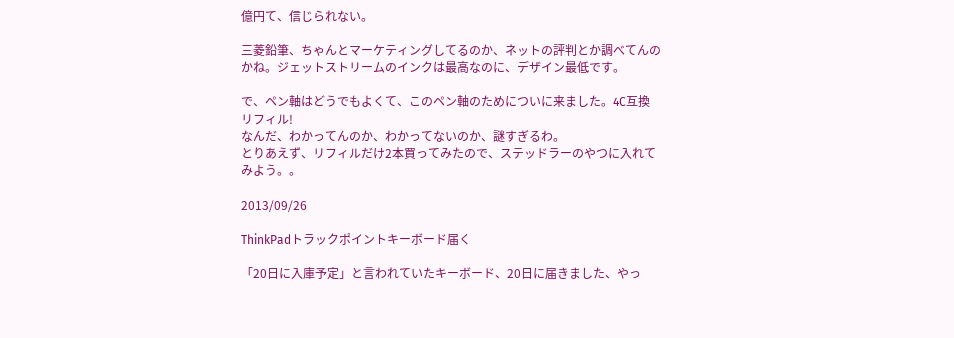億円て、信じられない。

三菱鉛筆、ちゃんとマーケティングしてるのか、ネットの評判とか調べてんのかね。ジェットストリームのインクは最高なのに、デザイン最低です。

で、ペン軸はどうでもよくて、このペン軸のためについに来ました。4C互換リフィル!
なんだ、わかってんのか、わかってないのか、謎すぎるわ。
とりあえず、リフィルだけ2本買ってみたので、ステッドラーのやつに入れてみよう。。

2013/09/26

ThinkPadトラックポイントキーボード届く

「20日に入庫予定」と言われていたキーボード、20日に届きました、やっ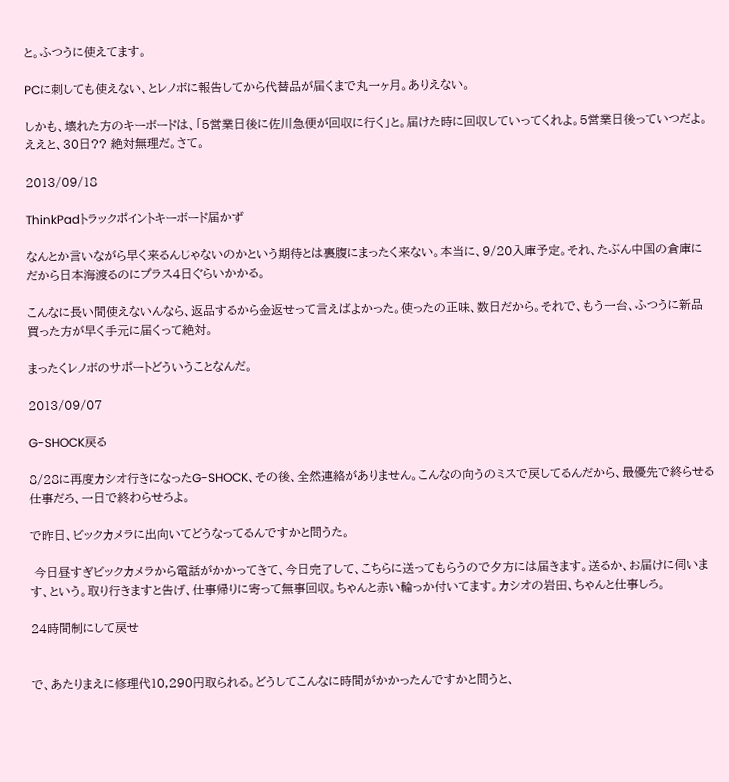と。ふつうに使えてます。

PCに刺しても使えない、とレノボに報告してから代替品が届くまで丸一ヶ月。ありえない。

しかも、壊れた方のキーボードは、「5営業日後に佐川急便が回収に行く」と。届けた時に回収していってくれよ。5営業日後っていつだよ。ええと、30日?? 絶対無理だ。さて。

2013/09/18

ThinkPadトラックポイントキーボード届かず

なんとか言いながら早く来るんじゃないのかという期待とは裏腹にまったく来ない。本当に、9/20入庫予定。それ、たぶん中国の倉庫にだから日本海渡るのにプラス4日ぐらいかかる。

こんなに長い間使えないんなら、返品するから金返せって言えばよかった。使ったの正味、数日だから。それで、もう一台、ふつうに新品買った方が早く手元に届くって絶対。

まったくレノボのサポートどういうことなんだ。

2013/09/07

G-SHOCK戻る

8/28に再度カシオ行きになったG-SHOCK、その後、全然連絡がありません。こんなの向うのミスで戻してるんだから、最優先で終らせる仕事だろ、一日で終わらせろよ。

で昨日、ビックカメラに出向いてどうなってるんですかと問うた。

 今日昼すぎビックカメラから電話がかかってきて、今日完了して、こちらに送ってもらうので夕方には届きます。送るか、お届けに伺います、という。取り行きますと告げ、仕事帰りに寄って無事回収。ちゃんと赤い輪っか付いてます。カシオの岩田、ちゃんと仕事しろ。

24時間制にして戻せ


で、あたりまえに修理代10,290円取られる。どうしてこんなに時間がかかったんですかと問うと、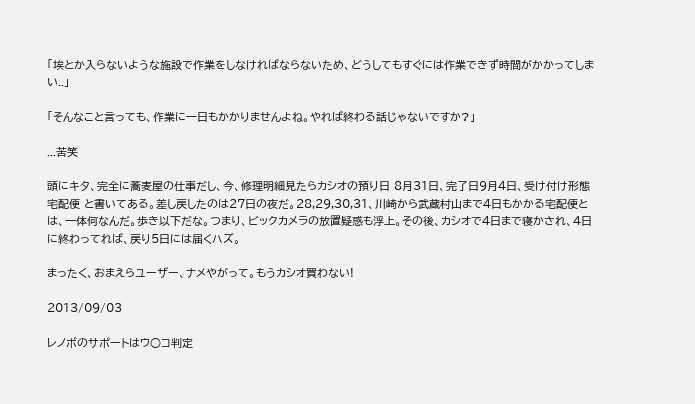「埃とか入らないような施設で作業をしなければならないため、どうしてもすぐには作業できず時間がかかってしまい..」

「そんなこと言っても、作業に一日もかかりませんよね。やれば終わる話じゃないですか?」

...苦笑

頭にキタ、完全に蕎麦屋の仕事だし、今、修理明細見たらカシオの預り日 8月31日、完了日9月4日、受け付け形態 宅配便 と書いてある。差し戻したのは27日の夜だ。28,29,30,31、川崎から武蔵村山まで4日もかかる宅配便とは、一体何なんだ。歩き以下だな。つまり、ビックカメラの放置疑惑も浮上。その後、カシオで4日まで寝かされ、4日に終わってれば、戻り5日には届くハズ。

まったく、おまえらユーザー、ナメやがって。もうカシオ買わない!

2013/09/03

レノボのサポートはウ○コ判定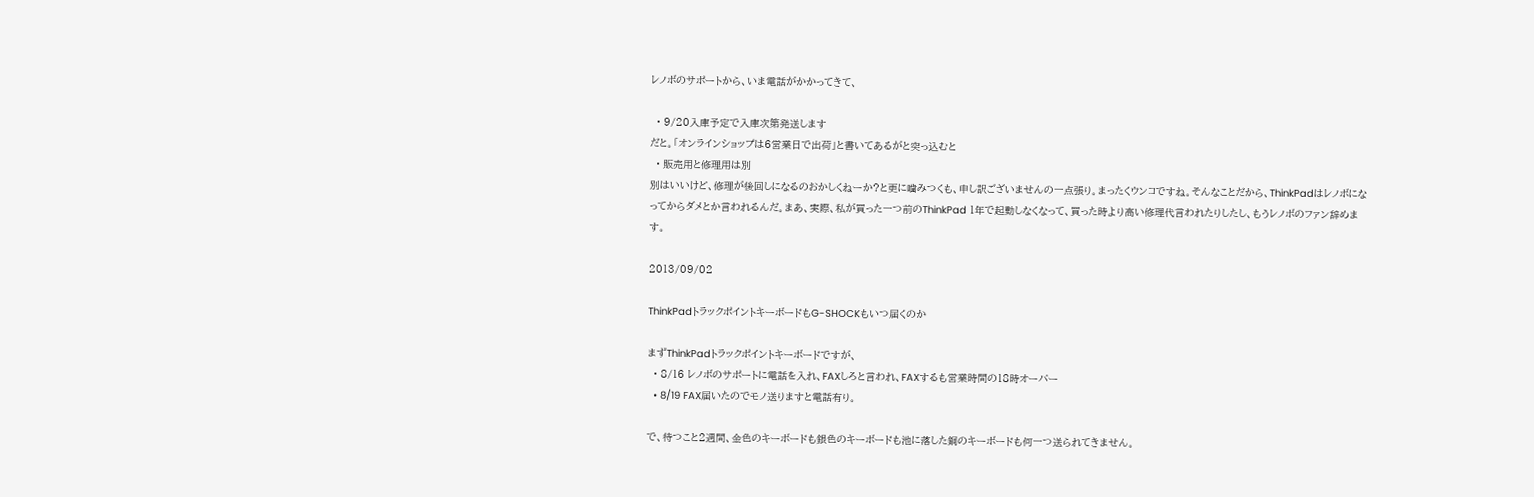レノボのサポートから、いま電話がかかってきて、

  • 9/20入庫予定で入庫次第発送します
だと。「オンラインショップは6営業日で出荷」と書いてあるがと突っ込むと
  • 販売用と修理用は別
別はいいけど、修理が後回しになるのおかしくねーか?と更に噛みつくも、申し訳ございませんの一点張り。まったくウンコですね。そんなことだから、ThinkPadはレノボになってからダメとか言われるんだ。まあ、実際、私が買った一つ前のThinkPad 1年で起動しなくなって、買った時より高い修理代言われたりしたし、もうレノボのファン辞めます。

2013/09/02

ThinkPadトラックポイントキーボードもG-SHOCKもいつ届くのか

まずThinkPadトラックポイントキーボードですが、
  • 8/16 レノボのサポートに電話を入れ、FAXしろと言われ、FAXするも営業時間の18時オーバー
  • 8/19 FAX届いたのでモノ送りますと電話有り。

で、待つこと2週間、金色のキーボードも銀色のキーボードも池に落した銅のキーボードも何一つ送られてきません。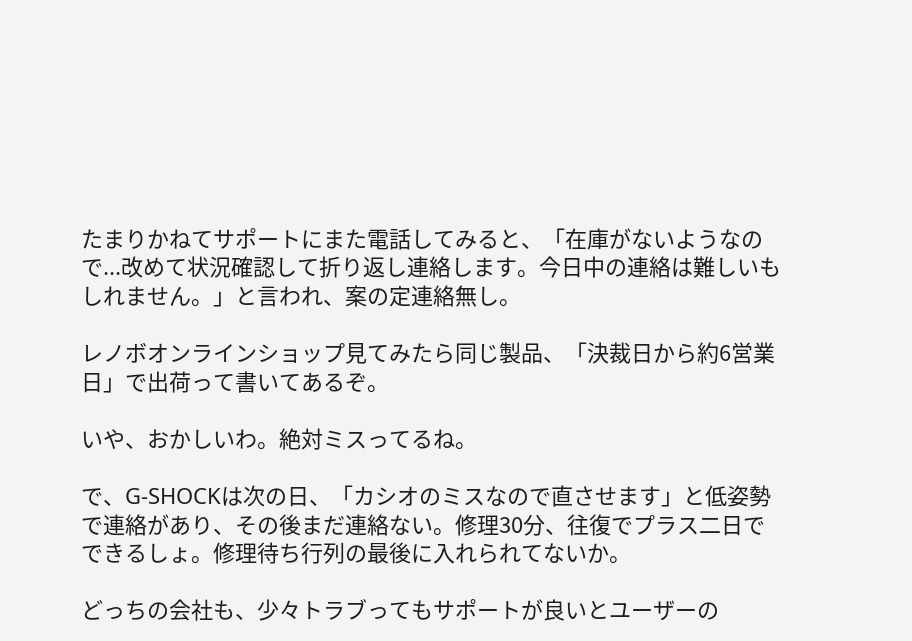たまりかねてサポートにまた電話してみると、「在庫がないようなので...改めて状況確認して折り返し連絡します。今日中の連絡は難しいもしれません。」と言われ、案の定連絡無し。

レノボオンラインショップ見てみたら同じ製品、「決裁日から約6営業日」で出荷って書いてあるぞ。

いや、おかしいわ。絶対ミスってるね。

で、G-SHOCKは次の日、「カシオのミスなので直させます」と低姿勢で連絡があり、その後まだ連絡ない。修理30分、往復でプラス二日でできるしょ。修理待ち行列の最後に入れられてないか。

どっちの会社も、少々トラブってもサポートが良いとユーザーの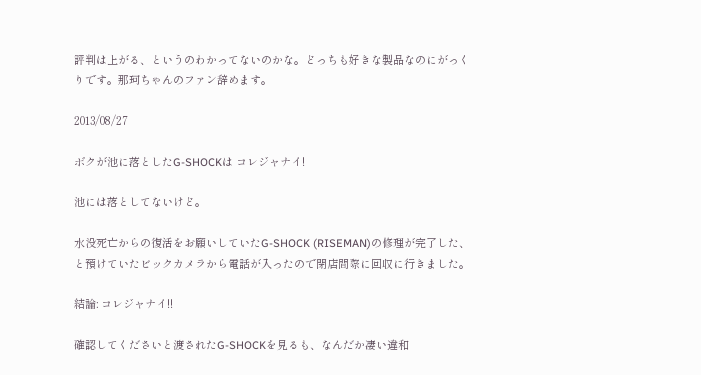評判は上がる、というのわかってないのかな。どっちも好きな製品なのにがっくりです。那珂ちゃんのファン辞めます。

2013/08/27

ボクが池に落としたG-SHOCKは コレジャナイ!

池には落としてないけど。

水没死亡からの復活をお願いしていたG-SHOCK (RISEMAN)の修理が完了した、と預けていたビックカメラから電話が入ったので閉店間際に回収に行きました。

結論: コレジャナイ!!

確認してくださいと渡されたG-SHOCKを見るも、なんだか凄い違和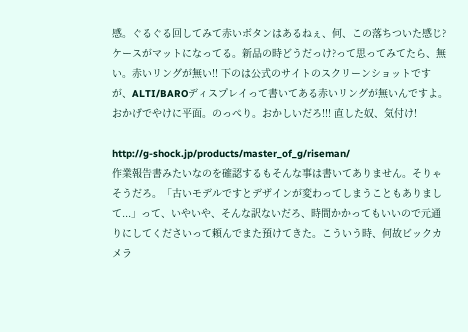感。ぐるぐる回してみて赤いボタンはあるねぇ、何、この落ちついた感じ? ケースがマットになってる。新品の時どうだっけ?って思ってみてたら、無い。赤いリングが無い!! 下のは公式のサイトのスクリーンショットですが、ALTI/BAROディスプレイって書いてある赤いリングが無いんですよ。おかげでやけに平面。のっぺり。おかしいだろ!!! 直した奴、気付け!

http://g-shock.jp/products/master_of_g/riseman/
作業報告書みたいなのを確認するもそんな事は書いてありません。そりゃそうだろ。「古いモデルですとデザインが変わってしまうこともありまして...」って、いやいや、そんな訳ないだろ、時間かかってもいいので元通りにしてくださいって頼んでまた預けてきた。こういう時、何故ビックカメラ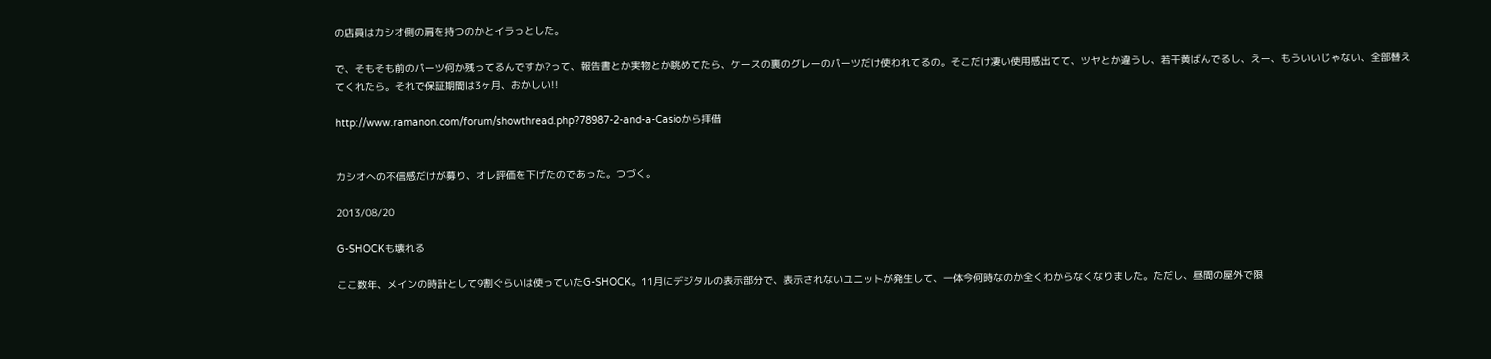の店員はカシオ側の肩を持つのかとイラっとした。

で、そもそも前のパーツ何か残ってるんですか?って、報告書とか実物とか眺めてたら、ケースの裏のグレーのパーツだけ使われてるの。そこだけ凄い使用感出てて、ツヤとか違うし、若干黄ばんでるし、えー、もういいじゃない、全部替えてくれたら。それで保証期間は3ヶ月、おかしい!!

http://www.ramanon.com/forum/showthread.php?78987-2-and-a-Casioから拝借


カシオへの不信感だけが募り、オレ評価を下げたのであった。つづく。

2013/08/20

G-SHOCKも壊れる

ここ数年、メインの時計として9割ぐらいは使っていたG-SHOCK。11月にデジタルの表示部分で、表示されないユニットが発生して、一体今何時なのか全くわからなくなりました。ただし、昼間の屋外で限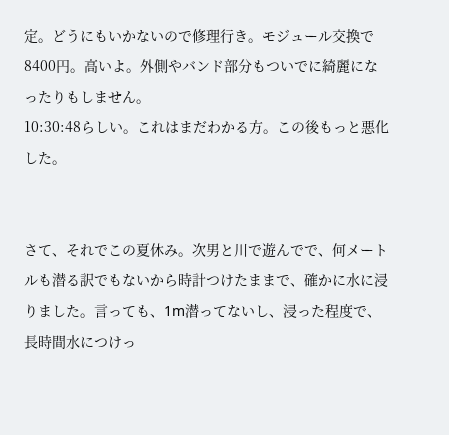定。どうにもいかないので修理行き。モジュール交換で8400円。高いよ。外側やバンド部分もついでに綺麗になったりもしません。
10:30:48らしい。これはまだわかる方。この後もっと悪化した。


さて、それでこの夏休み。次男と川で遊んでで、何メートルも潜る訳でもないから時計つけたままで、確かに水に浸りました。言っても、1m潜ってないし、浸った程度で、長時間水につけっ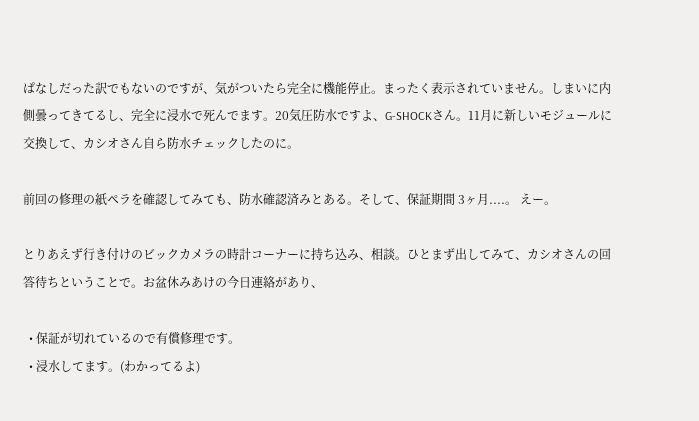ぱなしだった訳でもないのですが、気がついたら完全に機能停止。まったく表示されていません。しまいに内側曇ってきてるし、完全に浸水で死んでます。20気圧防水ですよ、G-SHOCKさん。11月に新しいモジュールに交換して、カシオさん自ら防水チェックしたのに。

前回の修理の紙ペラを確認してみても、防水確認済みとある。そして、保証期間 3ヶ月....。 えー。

とりあえず行き付けのビックカメラの時計コーナーに持ち込み、相談。ひとまず出してみて、カシオさんの回答待ちということで。お盆休みあけの今日連絡があり、

  • 保証が切れているので有償修理です。
  • 浸水してます。(わかってるよ)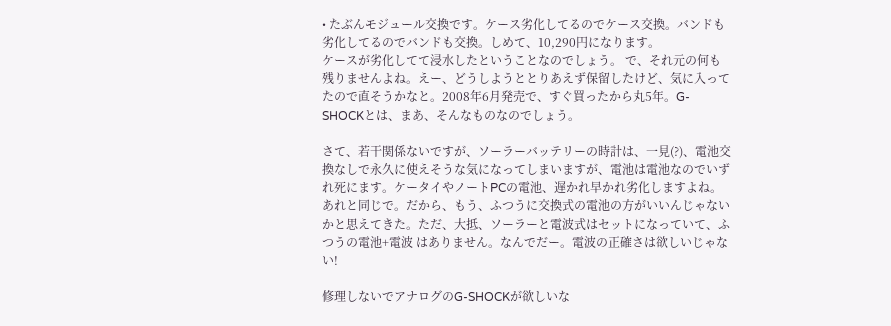• たぶんモジュール交換です。ケース劣化してるのでケース交換。バンドも劣化してるのでバンドも交換。しめて、10,290円になります。
ケースが劣化してて浸水したということなのでしょう。 で、それ元の何も残りませんよね。えー、どうしようととりあえず保留したけど、気に入ってたので直そうかなと。2008年6月発売で、すぐ買ったから丸5年。G-SHOCKとは、まあ、そんなものなのでしょう。

さて、若干関係ないですが、ソーラーバッテリーの時計は、一見(?)、電池交換なしで永久に使えそうな気になってしまいますが、電池は電池なのでいずれ死にます。ケータイやノートPCの電池、遅かれ早かれ劣化しますよね。あれと同じで。だから、もう、ふつうに交換式の電池の方がいいんじゃないかと思えてきた。ただ、大抵、ソーラーと電波式はセットになっていて、ふつうの電池+電波 はありません。なんでだー。電波の正確さは欲しいじゃない!

修理しないでアナログのG-SHOCKが欲しいな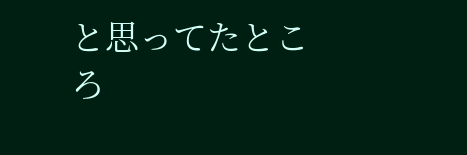と思ってたところ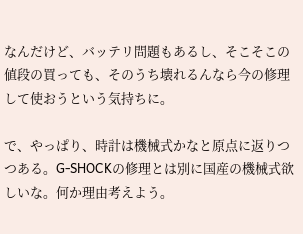なんだけど、バッテリ問題もあるし、そこそこの値段の買っても、そのうち壊れるんなら今の修理して使おうという気持ちに。

で、やっぱり、時計は機械式かなと原点に返りつつある。G-SHOCKの修理とは別に国産の機械式欲しいな。何か理由考えよう。